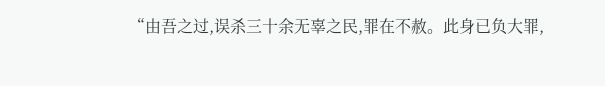“由吾之过,误杀三十余无辜之民,罪在不赦。此身已负大罪,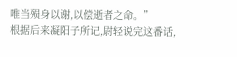唯当殒身以谢,以偿逝者之命。”
根据后来凝阳子所记,尉轻说完这番话,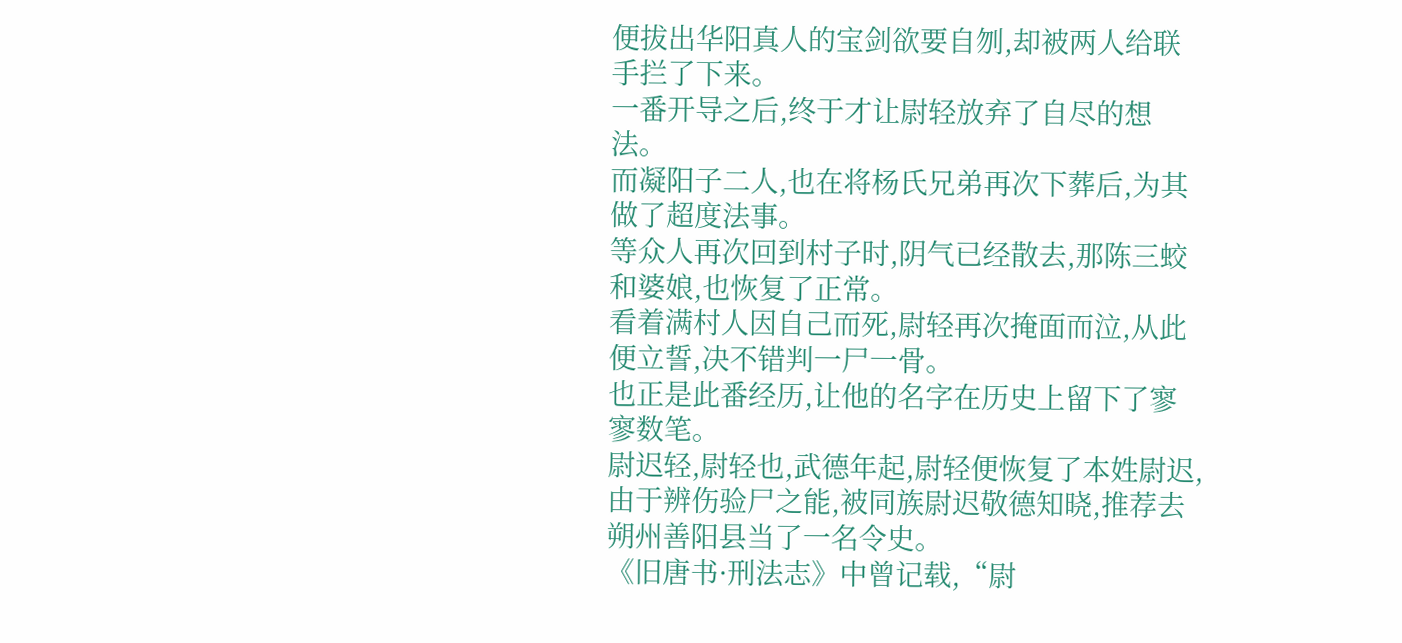便拔出华阳真人的宝剑欲要自刎,却被两人给联手拦了下来。
一番开导之后,终于才让尉轻放弃了自尽的想法。
而凝阳子二人,也在将杨氏兄弟再次下葬后,为其做了超度法事。
等众人再次回到村子时,阴气已经散去,那陈三蛟和婆娘,也恢复了正常。
看着满村人因自己而死,尉轻再次掩面而泣,从此便立誓,决不错判一尸一骨。
也正是此番经历,让他的名字在历史上留下了寥寥数笔。
尉迟轻,尉轻也,武德年起,尉轻便恢复了本姓尉迟,由于辨伤验尸之能,被同族尉迟敬德知晓,推荐去朔州善阳县当了一名令史。
《旧唐书·刑法志》中曾记载,“尉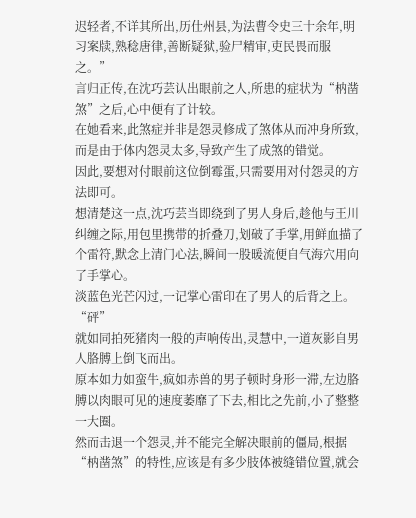迟轻者,不详其所出,历仕州县,为法曹令史三十余年,明习案牍,熟稔唐律,善断疑狱,验尸精审,吏民畏而服之。”
言归正传,在沈巧芸认出眼前之人,所患的症状为“枘凿煞”之后,心中便有了计较。
在她看来,此煞症并非是怨灵修成了煞体从而冲身所致,而是由于体内怨灵太多,导致产生了成煞的错觉。
因此,要想对付眼前这位倒霉蛋,只需要用对付怨灵的方法即可。
想清楚这一点,沈巧芸当即绕到了男人身后,趁他与王川纠缠之际,用包里携带的折叠刀,划破了手掌,用鲜血描了个雷符,默念上清门心法,瞬间一股暖流便自气海穴用向了手掌心。
淡蓝色光芒闪过,一记掌心雷印在了男人的后背之上。
“砰”
就如同拍死猪肉一般的声响传出,灵慧中,一道灰影自男人胳膊上倒飞而出。
原本如力如蛮牛,疯如赤兽的男子顿时身形一滞,左边胳膊以肉眼可见的速度萎靡了下去,相比之先前,小了整整一大圈。
然而击退一个怨灵,并不能完全解决眼前的僵局,根据“枘凿煞”的特性,应该是有多少肢体被缝错位置,就会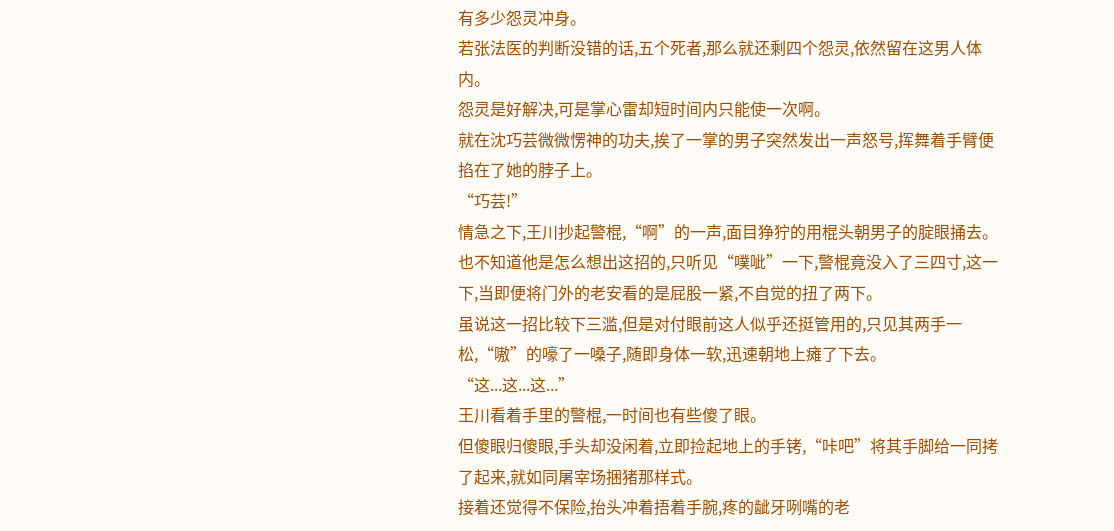有多少怨灵冲身。
若张法医的判断没错的话,五个死者,那么就还剩四个怨灵,依然留在这男人体内。
怨灵是好解决,可是掌心雷却短时间内只能使一次啊。
就在沈巧芸微微愣神的功夫,挨了一掌的男子突然发出一声怒号,挥舞着手臂便掐在了她的脖子上。
“巧芸!”
情急之下,王川抄起警棍,“啊”的一声,面目狰狞的用棍头朝男子的腚眼捅去。
也不知道他是怎么想出这招的,只听见“噗呲”一下,警棍竟没入了三四寸,这一下,当即便将门外的老安看的是屁股一紧,不自觉的扭了两下。
虽说这一招比较下三滥,但是对付眼前这人似乎还挺管用的,只见其两手一松,“嗷”的嚎了一嗓子,随即身体一软,迅速朝地上瘫了下去。
“这...这...这...”
王川看着手里的警棍,一时间也有些傻了眼。
但傻眼归傻眼,手头却没闲着,立即捡起地上的手铐,“咔吧”将其手脚给一同拷了起来,就如同屠宰场捆猪那样式。
接着还觉得不保险,抬头冲着捂着手腕,疼的龇牙咧嘴的老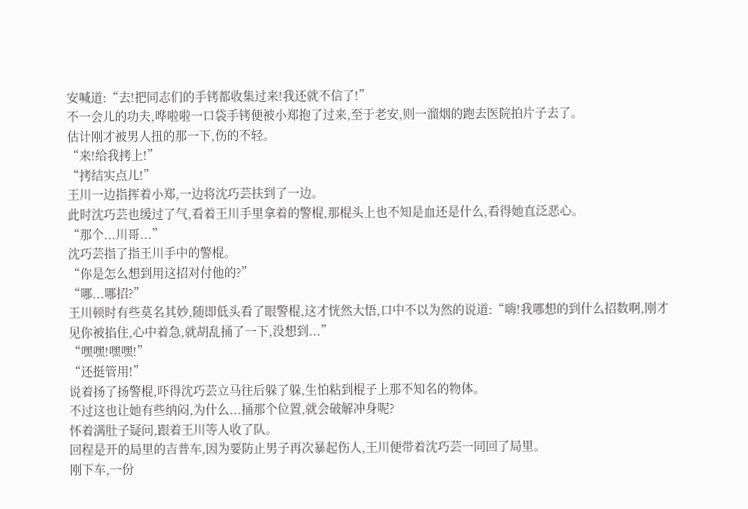安喊道:“去!把同志们的手铐都收集过来!我还就不信了!”
不一会儿的功夫,哗啦啦一口袋手铐便被小郑抱了过来,至于老安,则一溜烟的跑去医院拍片子去了。
估计刚才被男人扭的那一下,伤的不轻。
“来!给我拷上!”
“拷结实点儿!”
王川一边指挥着小郑,一边将沈巧芸扶到了一边。
此时沈巧芸也缓过了气,看着王川手里拿着的警棍,那棍头上也不知是血还是什么,看得她直泛恶心。
“那个...川哥...”
沈巧芸指了指王川手中的警棍。
“你是怎么想到用这招对付他的?”
“哪...哪招?”
王川顿时有些莫名其妙,随即低头看了眼警棍,这才恍然大悟,口中不以为然的说道:“嗨!我哪想的到什么招数啊,刚才见你被掐住,心中着急,就胡乱捅了一下,没想到...”
“嘿嘿!嘿嘿!”
“还挺管用!”
说着扬了扬警棍,吓得沈巧芸立马往后躲了躲,生怕粘到棍子上那不知名的物体。
不过这也让她有些纳闷,为什么...捅那个位置,就会破解冲身呢?
怀着满肚子疑问,跟着王川等人收了队。
回程是开的局里的吉普车,因为要防止男子再次暴起伤人,王川便带着沈巧芸一同回了局里。
刚下车,一份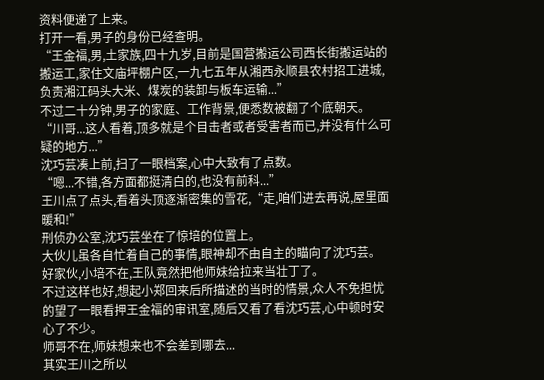资料便递了上来。
打开一看,男子的身份已经查明。
“王金福,男,土家族,四十九岁,目前是国营搬运公司西长街搬运站的搬运工,家住文庙坪棚户区,一九七五年从湘西永顺县农村招工进城,负责湘江码头大米、煤炭的装卸与板车运输...”
不过二十分钟,男子的家庭、工作背景,便悉数被翻了个底朝天。
“川哥...这人看着,顶多就是个目击者或者受害者而已,并没有什么可疑的地方...”
沈巧芸凑上前,扫了一眼档案,心中大致有了点数。
“嗯...不错,各方面都挺清白的,也没有前科...”
王川点了点头,看着头顶逐渐密集的雪花,“走,咱们进去再说,屋里面暖和!”
刑侦办公室,沈巧芸坐在了惊培的位置上。
大伙儿虽各自忙着自己的事情,眼神却不由自主的瞄向了沈巧芸。
好家伙,小培不在,王队竟然把他师妹给拉来当壮丁了。
不过这样也好,想起小郑回来后所描述的当时的情景,众人不免担忧的望了一眼看押王金福的审讯室,随后又看了看沈巧芸,心中顿时安心了不少。
师哥不在,师妹想来也不会差到哪去...
其实王川之所以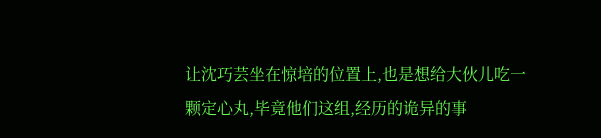让沈巧芸坐在惊培的位置上,也是想给大伙儿吃一颗定心丸,毕竟他们这组,经历的诡异的事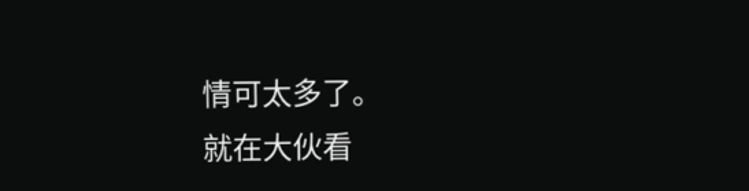情可太多了。
就在大伙看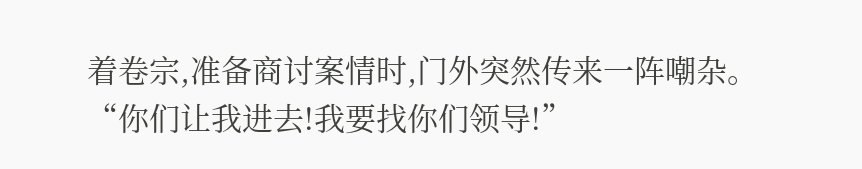着卷宗,准备商讨案情时,门外突然传来一阵嘲杂。
“你们让我进去!我要找你们领导!”